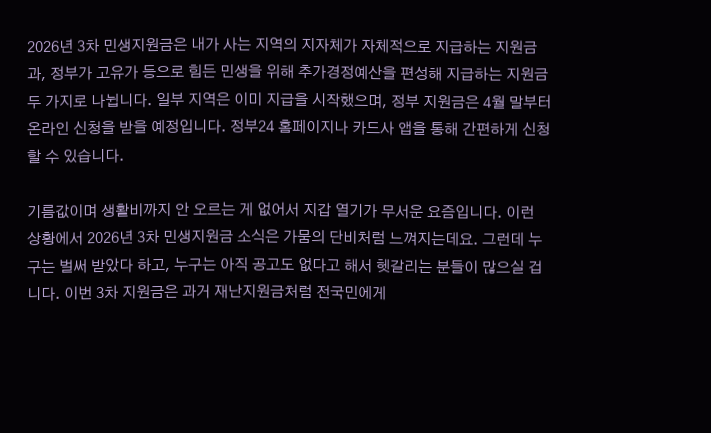2026년 3차 민생지원금은 내가 사는 지역의 지자체가 자체적으로 지급하는 지원금과, 정부가 고유가 등으로 힘든 민생을 위해 추가경정예산을 편성해 지급하는 지원금 두 가지로 나뉩니다. 일부 지역은 이미 지급을 시작했으며, 정부 지원금은 4월 말부터 온라인 신청을 받을 예정입니다. 정부24 홈페이지나 카드사 앱을 통해 간편하게 신청할 수 있습니다.

기름값이며 생활비까지 안 오르는 게 없어서 지갑 열기가 무서운 요즘입니다. 이런 상황에서 2026년 3차 민생지원금 소식은 가뭄의 단비처럼 느껴지는데요. 그런데 누구는 벌써 받았다 하고, 누구는 아직 공고도 없다고 해서 헷갈리는 분들이 많으실 겁니다. 이번 3차 지원금은 과거 재난지원금처럼 전국민에게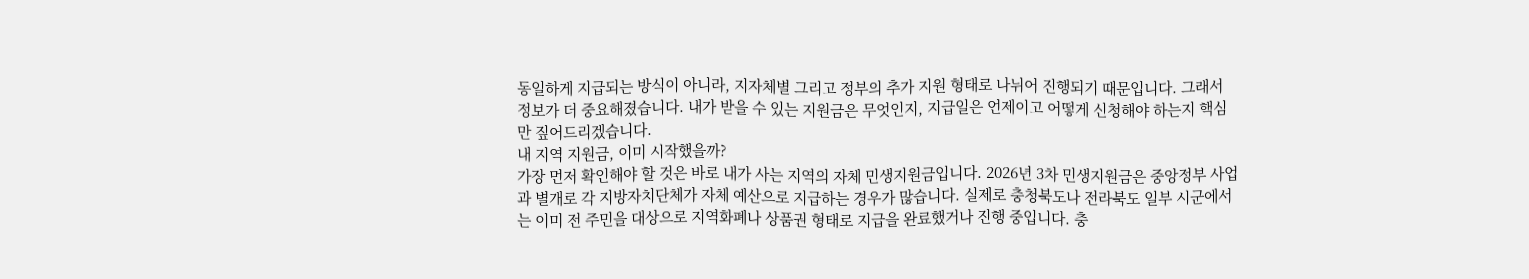동일하게 지급되는 방식이 아니라, 지자체별 그리고 정부의 추가 지원 형태로 나뉘어 진행되기 때문입니다. 그래서 정보가 더 중요해졌습니다. 내가 받을 수 있는 지원금은 무엇인지, 지급일은 언제이고 어떻게 신청해야 하는지 핵심만 짚어드리겠습니다.
내 지역 지원금, 이미 시작했을까?
가장 먼저 확인해야 할 것은 바로 내가 사는 지역의 자체 민생지원금입니다. 2026년 3차 민생지원금은 중앙정부 사업과 별개로 각 지방자치단체가 자체 예산으로 지급하는 경우가 많습니다. 실제로 충청북도나 전라북도 일부 시군에서는 이미 전 주민을 대상으로 지역화폐나 상품권 형태로 지급을 완료했거나 진행 중입니다. 충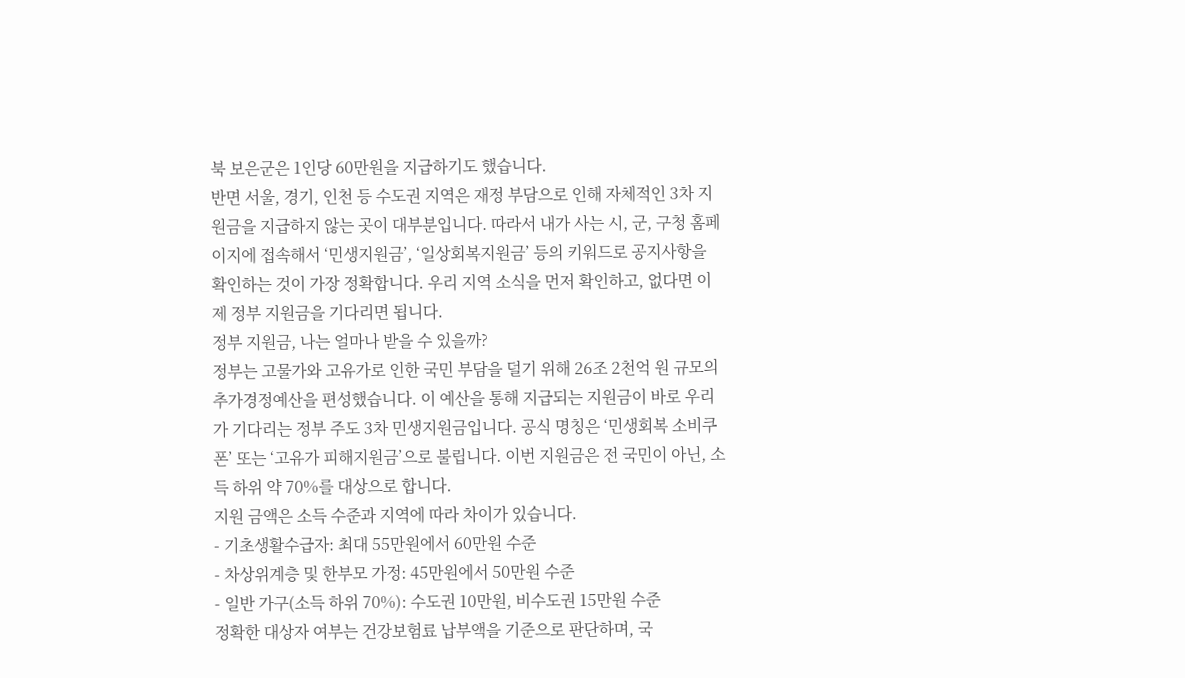북 보은군은 1인당 60만원을 지급하기도 했습니다.
반면 서울, 경기, 인천 등 수도권 지역은 재정 부담으로 인해 자체적인 3차 지원금을 지급하지 않는 곳이 대부분입니다. 따라서 내가 사는 시, 군, 구청 홈페이지에 접속해서 ‘민생지원금’, ‘일상회복지원금’ 등의 키워드로 공지사항을 확인하는 것이 가장 정확합니다. 우리 지역 소식을 먼저 확인하고, 없다면 이제 정부 지원금을 기다리면 됩니다.
정부 지원금, 나는 얼마나 받을 수 있을까?
정부는 고물가와 고유가로 인한 국민 부담을 덜기 위해 26조 2천억 원 규모의 추가경정예산을 편성했습니다. 이 예산을 통해 지급되는 지원금이 바로 우리가 기다리는 정부 주도 3차 민생지원금입니다. 공식 명칭은 ‘민생회복 소비쿠폰’ 또는 ‘고유가 피해지원금’으로 불립니다. 이번 지원금은 전 국민이 아닌, 소득 하위 약 70%를 대상으로 합니다.
지원 금액은 소득 수준과 지역에 따라 차이가 있습니다.
- 기초생활수급자: 최대 55만원에서 60만원 수준
- 차상위계층 및 한부모 가정: 45만원에서 50만원 수준
- 일반 가구(소득 하위 70%): 수도권 10만원, 비수도권 15만원 수준
정확한 대상자 여부는 건강보험료 납부액을 기준으로 판단하며, 국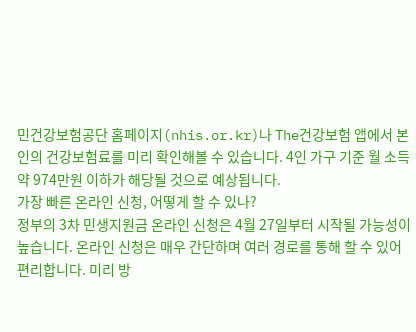민건강보험공단 홈페이지(nhis.or.kr)나 The건강보험 앱에서 본인의 건강보험료를 미리 확인해볼 수 있습니다. 4인 가구 기준 월 소득 약 974만원 이하가 해당될 것으로 예상됩니다.
가장 빠른 온라인 신청, 어떻게 할 수 있나?
정부의 3차 민생지원금 온라인 신청은 4월 27일부터 시작될 가능성이 높습니다. 온라인 신청은 매우 간단하며 여러 경로를 통해 할 수 있어 편리합니다. 미리 방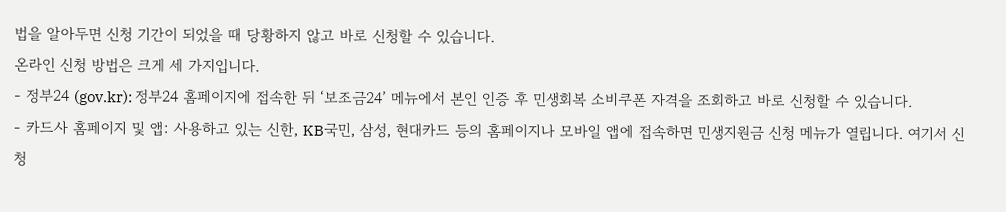법을 알아두면 신청 기간이 되었을 때 당황하지 않고 바로 신청할 수 있습니다.
온라인 신청 방법은 크게 세 가지입니다.
- 정부24 (gov.kr): 정부24 홈페이지에 접속한 뒤 ‘보조금24’ 메뉴에서 본인 인증 후 민생회복 소비쿠폰 자격을 조회하고 바로 신청할 수 있습니다.
- 카드사 홈페이지 및 앱: 사용하고 있는 신한, KB국민, 삼성, 현대카드 등의 홈페이지나 모바일 앱에 접속하면 민생지원금 신청 메뉴가 열립니다. 여기서 신청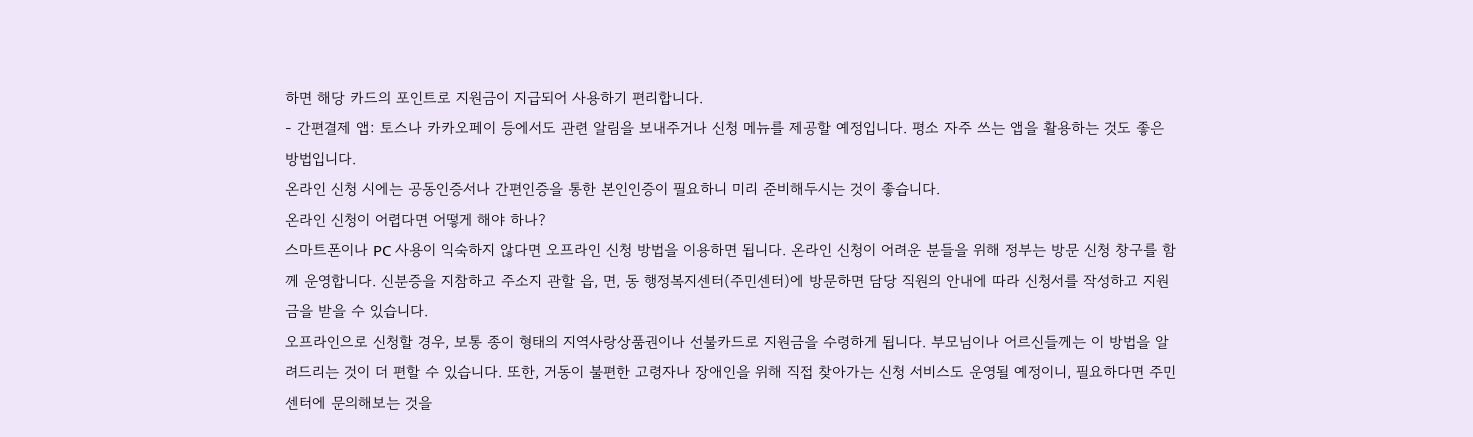하면 해당 카드의 포인트로 지원금이 지급되어 사용하기 편리합니다.
- 간편결제 앱: 토스나 카카오페이 등에서도 관련 알림을 보내주거나 신청 메뉴를 제공할 예정입니다. 평소 자주 쓰는 앱을 활용하는 것도 좋은 방법입니다.
온라인 신청 시에는 공동인증서나 간편인증을 통한 본인인증이 필요하니 미리 준비해두시는 것이 좋습니다.
온라인 신청이 어렵다면 어떻게 해야 하나?
스마트폰이나 PC 사용이 익숙하지 않다면 오프라인 신청 방법을 이용하면 됩니다. 온라인 신청이 어려운 분들을 위해 정부는 방문 신청 창구를 함께 운영합니다. 신분증을 지참하고 주소지 관할 읍, 면, 동 행정복지센터(주민센터)에 방문하면 담당 직원의 안내에 따라 신청서를 작성하고 지원금을 받을 수 있습니다.
오프라인으로 신청할 경우, 보통 종이 형태의 지역사랑상품권이나 선불카드로 지원금을 수령하게 됩니다. 부모님이나 어르신들께는 이 방법을 알려드리는 것이 더 편할 수 있습니다. 또한, 거동이 불편한 고령자나 장애인을 위해 직접 찾아가는 신청 서비스도 운영될 예정이니, 필요하다면 주민센터에 문의해보는 것을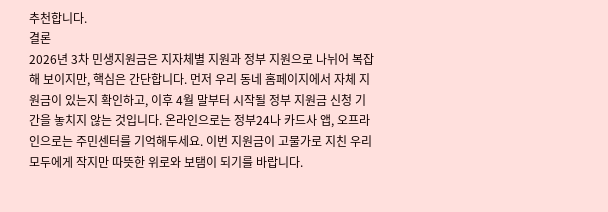추천합니다.
결론
2026년 3차 민생지원금은 지자체별 지원과 정부 지원으로 나뉘어 복잡해 보이지만, 핵심은 간단합니다. 먼저 우리 동네 홈페이지에서 자체 지원금이 있는지 확인하고, 이후 4월 말부터 시작될 정부 지원금 신청 기간을 놓치지 않는 것입니다. 온라인으로는 정부24나 카드사 앱, 오프라인으로는 주민센터를 기억해두세요. 이번 지원금이 고물가로 지친 우리 모두에게 작지만 따뜻한 위로와 보탬이 되기를 바랍니다.